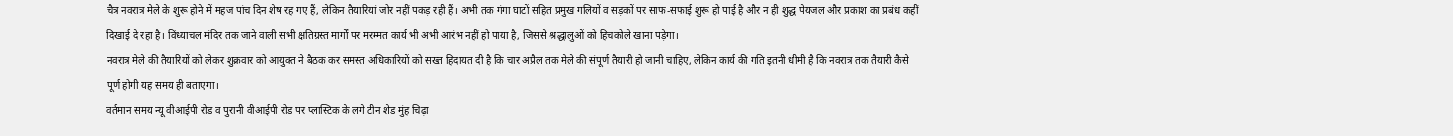चैत्र नवरात्र मेले के शुरू होने में महज पांच दिन शेष रह गए हैं, लेकिन तैयारियां जोर नहीं पकड़ रही हैं। अभी तक गंगा घाटों सहित प्रमुख गलियों व सड़कों पर साफ-सफाई शुरू हो पाई है और न ही शुद्ध पेयजल और प्रकाश का प्रबंध कहीं दिखाई दे रहा है। विंध्याचल मंदिर तक जाने वाली सभी क्षतिग्रस्त मार्गों पर मरम्मत कार्य भी अभी आरंभ नहीं हो पाया है, जिससे श्रद्धालुओं को हिचकोले खाना पड़ेगा।
नवरात्र मेले की तैयारियों को लेकर शुक्रवार को आयुक्त ने बैठक कर समस्त अधिकारियों को सख्त हिदायत दी है कि चार अप्रैल तक मेले की संपूर्ण तैयारी हो जानी चाहिए, लेकिन कार्य की गति इतनी धीमी है कि नवरात्र तक तैयारी कैसे पूर्ण होगी यह समय ही बताएगा।
वर्तमान समय न्यू वीआईपी रोड व पुरानी वीआईपी रोड पर प्लास्टिक के लगे टीन शेड मुंह चिढ़ा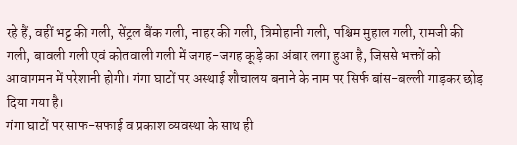रहे हैं, वहीं भट्ट की गली, सेंट्रल बैंक गली, नाहर की गली, त्रिमोहानी गली, पश्चिम मुहाल गली, रामजी की गली, बावली गली एवं कोतवाली गली में जगह-जगह कूड़े का अंबार लगा हुआ है, जिससे भक्तों को आवागमन में परेशानी होगी। गंगा घाटों पर अस्थाई शौचालय बनाने के नाम पर सिर्फ बांस-बल्ली गाड़कर छोड़ दिया गया है।
गंगा घाटों पर साफ-सफाई व प्रकाश व्यवस्था के साथ ही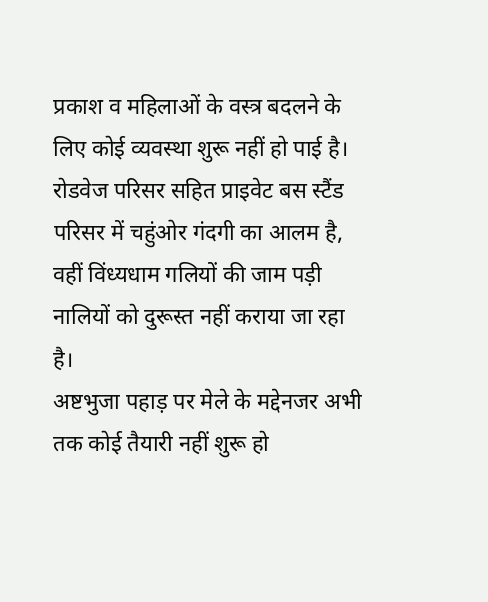प्रकाश व महिलाओं के वस्त्र बदलने के लिए कोई व्यवस्था शुरू नहीं हो पाई है। रोडवेज परिसर सहित प्राइवेट बस स्टैंड परिसर में चहुंओर गंदगी का आलम है, वहीं विंध्यधाम गलियों की जाम पड़ी नालियों को दुरूस्त नहीं कराया जा रहा है।
अष्टभुजा पहाड़ पर मेले के मद्देनजर अभी तक कोई तैयारी नहीं शुरू हो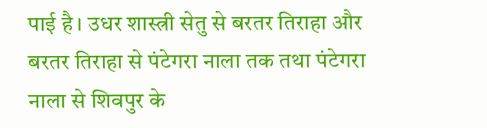पाई है। उधर शास्त्री सेतु से बरतर तिराहा और बरतर तिराहा से पंटेगरा नाला तक तथा पंटेगरा नाला से शिवपुर के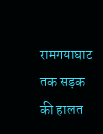रामगयाघाट तक सड़क की हालत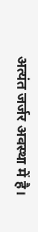अत्यंत जर्जर अवस्था में है।